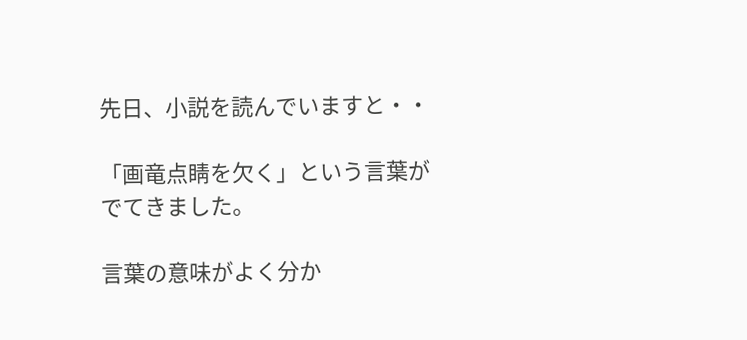先日、小説を読んでいますと・・

「画竜点睛を欠く」という言葉がでてきました。

言葉の意味がよく分か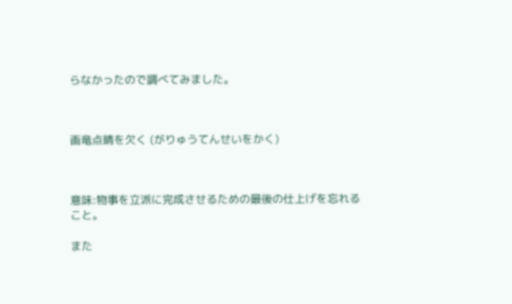らなかったので調べてみました。



画竜点睛を欠く (がりゅうてんせいをかく)



意味:物事を立派に完成させるための最後の仕上げを忘れること。

また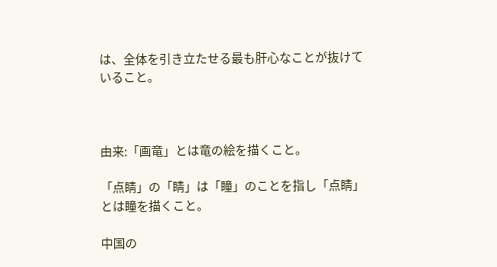は、全体を引き立たせる最も肝心なことが抜けていること。



由来:「画竜」とは竜の絵を描くこと。

「点睛」の「睛」は「瞳」のことを指し「点睛」とは瞳を描くこと。

中国の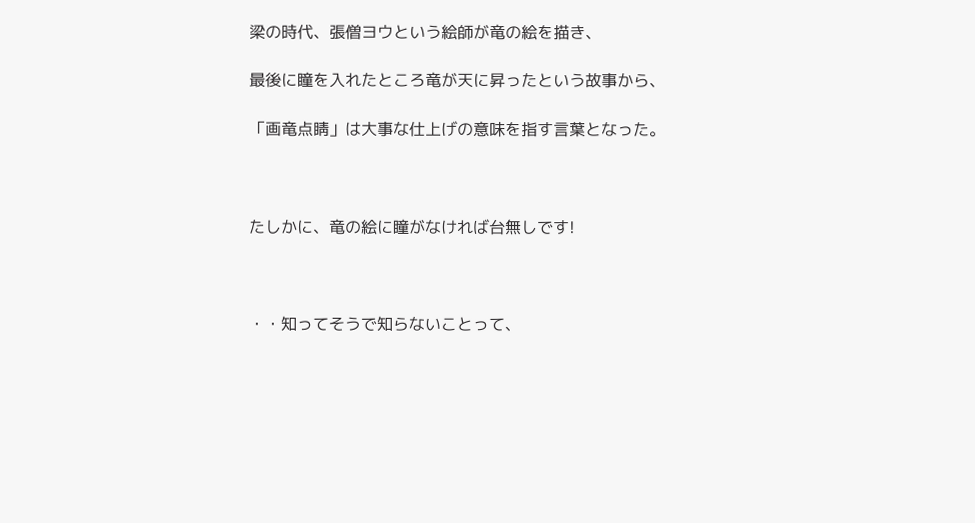梁の時代、張僧ヨウという絵師が竜の絵を描き、

最後に瞳を入れたところ竜が天に昇ったという故事から、

「画竜点睛」は大事な仕上げの意味を指す言葉となった。



たしかに、竜の絵に瞳がなければ台無しです!



・・知ってそうで知らないことって、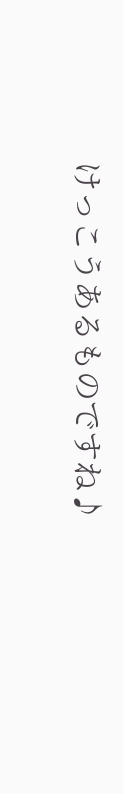けっこうあるものですね♪